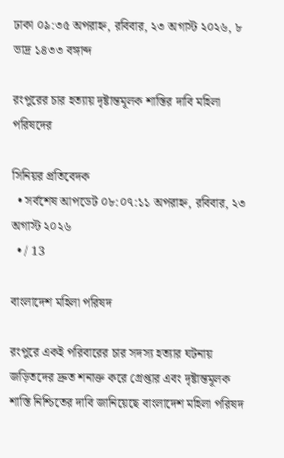ঢাকা ০৯:৩৫ অপরাহ্ন, রবিবার, ২৩ অগাস্ট ২০২৬, ৮ ভাদ্র ১৪৩৩ বঙ্গাব্দ

রংপুরের চার হত্যায় দৃষ্টান্তমূলক শাস্তির দাবি মহিলা পরিষদের

সিনিয়র প্রতিবেদক
  • সর্বশেষ আপডেট ০৮:০৭:১১ অপরাহ্ন, রবিবার, ২৩ অগাস্ট ২০২৬
  • / 13

বাংলাদেশ মহিলা পরিষদ

রংপুরে একই পরিবারের চার সদস্য হত্যার ঘটনায় জড়িতদের দ্রুত শনাক্ত করে গ্রেপ্তার এবং দৃষ্টান্তমূলক শাস্তি নিশ্চিতের দাবি জানিয়েছে বাংলাদেশ মহিলা পরিষদ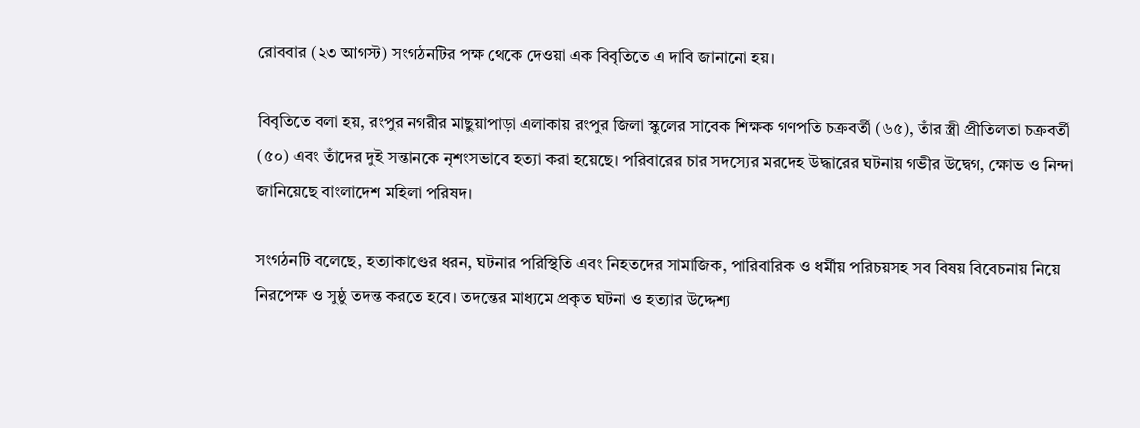রোববার (২৩ আগস্ট) সংগঠনটির পক্ষ থেকে দেওয়া এক বিবৃতিতে এ দাবি জানানো হয়।

বিবৃতিতে বলা হয়, রংপুর নগরীর মাছুয়াপাড়া এলাকায় রংপুর জিলা স্কুলের সাবেক শিক্ষক গণপতি চক্রবর্তী (৬৫), তাঁর স্ত্রী প্রীতিলতা চক্রবর্তী (৫০) এবং তাঁদের দুই সন্তানকে নৃশংসভাবে হত্যা করা হয়েছে। পরিবারের চার সদস্যের মরদেহ উদ্ধারের ঘটনায় গভীর উদ্বেগ, ক্ষোভ ও নিন্দা জানিয়েছে বাংলাদেশ মহিলা পরিষদ।

সংগঠনটি বলেছে, হত্যাকাণ্ডের ধরন, ঘটনার পরিস্থিতি এবং নিহতদের সামাজিক, পারিবারিক ও ধর্মীয় পরিচয়সহ সব বিষয় বিবেচনায় নিয়ে নিরপেক্ষ ও সুষ্ঠু তদন্ত করতে হবে। তদন্তের মাধ্যমে প্রকৃত ঘটনা ও হত্যার উদ্দেশ্য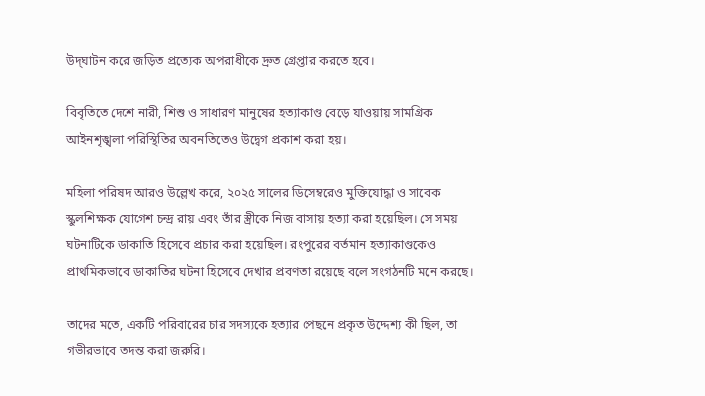উদ্‌ঘাটন করে জড়িত প্রত্যেক অপরাধীকে দ্রুত গ্রেপ্তার করতে হবে।

বিবৃতিতে দেশে নারী, শিশু ও সাধারণ মানুষের হত্যাকাণ্ড বেড়ে যাওয়ায় সামগ্রিক আইনশৃঙ্খলা পরিস্থিতির অবনতিতেও উদ্বেগ প্রকাশ করা হয়।

মহিলা পরিষদ আরও উল্লেখ করে, ২০২৫ সালের ডিসেম্বরেও মুক্তিযোদ্ধা ও সাবেক স্কুলশিক্ষক যোগেশ চন্দ্র রায় এবং তাঁর স্ত্রীকে নিজ বাসায় হত্যা করা হয়েছিল। সে সময় ঘটনাটিকে ডাকাতি হিসেবে প্রচার করা হয়েছিল। রংপুরের বর্তমান হত্যাকাণ্ডকেও প্রাথমিকভাবে ডাকাতির ঘটনা হিসেবে দেখার প্রবণতা রয়েছে বলে সংগঠনটি মনে করছে।

তাদের মতে, একটি পরিবারের চার সদস্যকে হত্যার পেছনে প্রকৃত উদ্দেশ্য কী ছিল, তা গভীরভাবে তদন্ত করা জরুরি।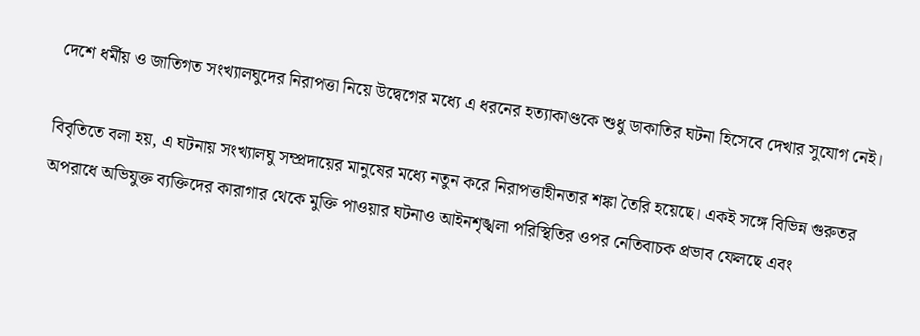দেশে ধর্মীয় ও জাতিগত সংখ্যালঘুদের নিরাপত্তা নিয়ে উদ্বেগের মধ্যে এ ধরনের হত্যাকাণ্ডকে শুধু ডাকাতির ঘটনা হিসেবে দেখার সুযোগ নেই।

বিবৃতিতে বলা হয়, এ ঘটনায় সংখ্যালঘু সম্প্রদায়ের মানুষের মধ্যে নতুন করে নিরাপত্তাহীনতার শঙ্কা তৈরি হয়েছে। একই সঙ্গে বিভিন্ন গুরুতর অপরাধে অভিযুক্ত ব্যক্তিদের কারাগার থেকে মুক্তি পাওয়ার ঘটনাও আইনশৃঙ্খলা পরিস্থিতির ওপর নেতিবাচক প্রভাব ফেলছে এবং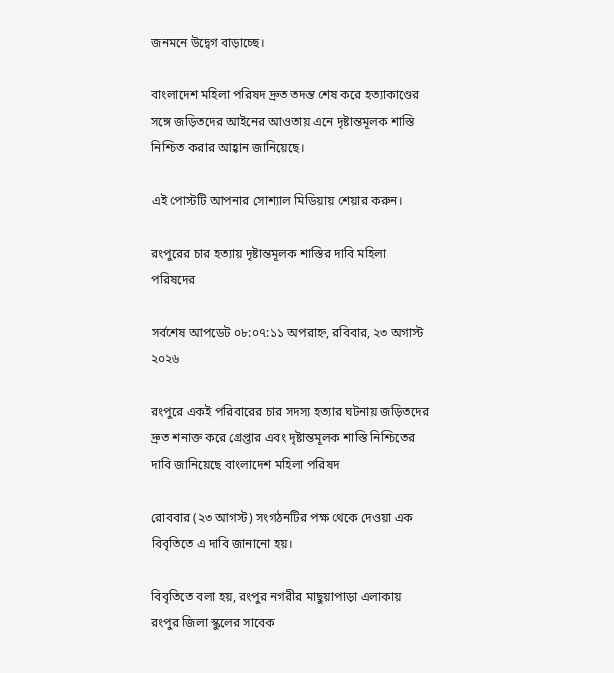জনমনে উদ্বেগ বাড়াচ্ছে।

বাংলাদেশ মহিলা পরিষদ দ্রুত তদন্ত শেষ করে হত্যাকাণ্ডের সঙ্গে জড়িতদের আইনের আওতায় এনে দৃষ্টান্তমূলক শাস্তি নিশ্চিত করার আহ্বান জানিয়েছে।

এই পোস্টটি আপনার সোশ্যাল মিডিয়ায় শেয়ার করুন।

রংপুরের চার হত্যায় দৃষ্টান্তমূলক শাস্তির দাবি মহিলা পরিষদের

সর্বশেষ আপডেট ০৮:০৭:১১ অপরাহ্ন, রবিবার, ২৩ অগাস্ট ২০২৬

রংপুরে একই পরিবারের চার সদস্য হত্যার ঘটনায় জড়িতদের দ্রুত শনাক্ত করে গ্রেপ্তার এবং দৃষ্টান্তমূলক শাস্তি নিশ্চিতের দাবি জানিয়েছে বাংলাদেশ মহিলা পরিষদ

রোববার (২৩ আগস্ট) সংগঠনটির পক্ষ থেকে দেওয়া এক বিবৃতিতে এ দাবি জানানো হয়।

বিবৃতিতে বলা হয়, রংপুর নগরীর মাছুয়াপাড়া এলাকায় রংপুর জিলা স্কুলের সাবেক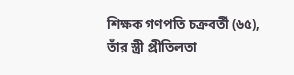শিক্ষক গণপতি চক্রবর্তী (৬৫), তাঁর স্ত্রী প্রীতিলতা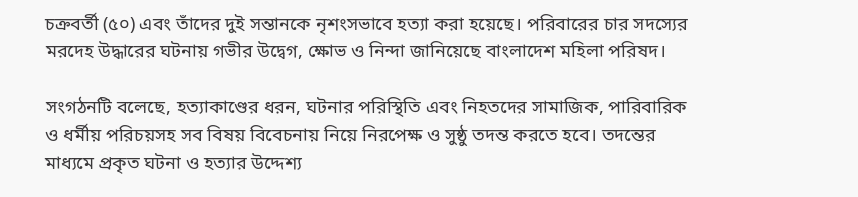চক্রবর্তী (৫০) এবং তাঁদের দুই সন্তানকে নৃশংসভাবে হত্যা করা হয়েছে। পরিবারের চার সদস্যের মরদেহ উদ্ধারের ঘটনায় গভীর উদ্বেগ, ক্ষোভ ও নিন্দা জানিয়েছে বাংলাদেশ মহিলা পরিষদ।

সংগঠনটি বলেছে, হত্যাকাণ্ডের ধরন, ঘটনার পরিস্থিতি এবং নিহতদের সামাজিক, পারিবারিক ও ধর্মীয় পরিচয়সহ সব বিষয় বিবেচনায় নিয়ে নিরপেক্ষ ও সুষ্ঠু তদন্ত করতে হবে। তদন্তের মাধ্যমে প্রকৃত ঘটনা ও হত্যার উদ্দেশ্য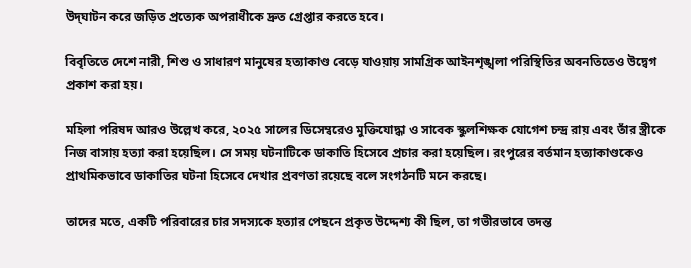উদ্‌ঘাটন করে জড়িত প্রত্যেক অপরাধীকে দ্রুত গ্রেপ্তার করতে হবে।

বিবৃতিতে দেশে নারী, শিশু ও সাধারণ মানুষের হত্যাকাণ্ড বেড়ে যাওয়ায় সামগ্রিক আইনশৃঙ্খলা পরিস্থিতির অবনতিতেও উদ্বেগ প্রকাশ করা হয়।

মহিলা পরিষদ আরও উল্লেখ করে, ২০২৫ সালের ডিসেম্বরেও মুক্তিযোদ্ধা ও সাবেক স্কুলশিক্ষক যোগেশ চন্দ্র রায় এবং তাঁর স্ত্রীকে নিজ বাসায় হত্যা করা হয়েছিল। সে সময় ঘটনাটিকে ডাকাতি হিসেবে প্রচার করা হয়েছিল। রংপুরের বর্তমান হত্যাকাণ্ডকেও প্রাথমিকভাবে ডাকাতির ঘটনা হিসেবে দেখার প্রবণতা রয়েছে বলে সংগঠনটি মনে করছে।

তাদের মতে, একটি পরিবারের চার সদস্যকে হত্যার পেছনে প্রকৃত উদ্দেশ্য কী ছিল, তা গভীরভাবে তদন্ত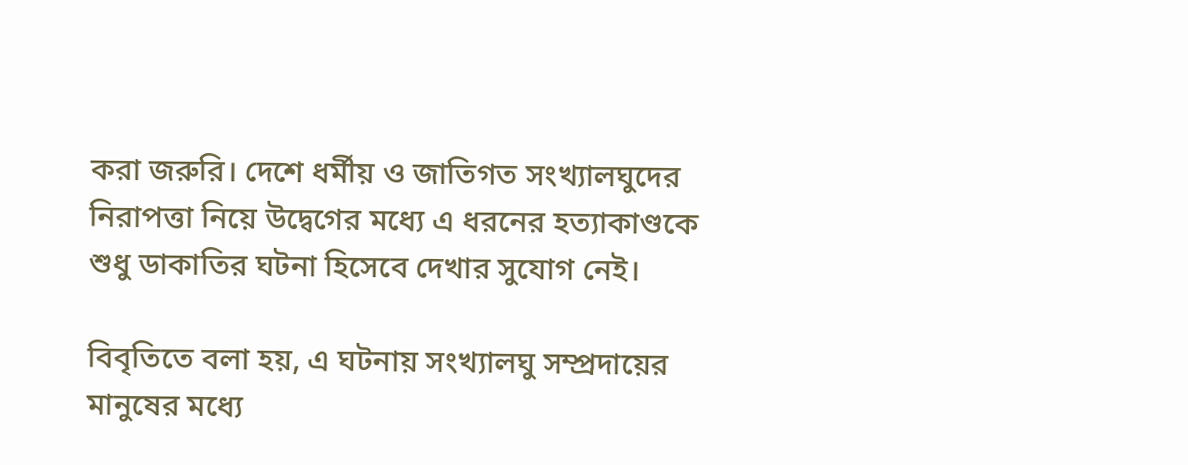করা জরুরি। দেশে ধর্মীয় ও জাতিগত সংখ্যালঘুদের নিরাপত্তা নিয়ে উদ্বেগের মধ্যে এ ধরনের হত্যাকাণ্ডকে শুধু ডাকাতির ঘটনা হিসেবে দেখার সুযোগ নেই।

বিবৃতিতে বলা হয়, এ ঘটনায় সংখ্যালঘু সম্প্রদায়ের মানুষের মধ্যে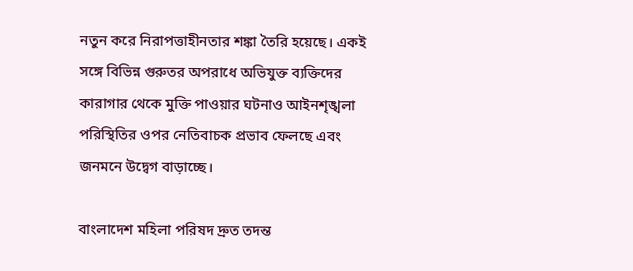নতুন করে নিরাপত্তাহীনতার শঙ্কা তৈরি হয়েছে। একই সঙ্গে বিভিন্ন গুরুতর অপরাধে অভিযুক্ত ব্যক্তিদের কারাগার থেকে মুক্তি পাওয়ার ঘটনাও আইনশৃঙ্খলা পরিস্থিতির ওপর নেতিবাচক প্রভাব ফেলছে এবং জনমনে উদ্বেগ বাড়াচ্ছে।

বাংলাদেশ মহিলা পরিষদ দ্রুত তদন্ত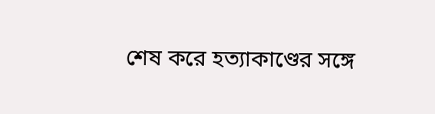শেষ করে হত্যাকাণ্ডের সঙ্গে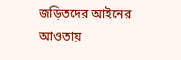জড়িতদের আইনের আওতায়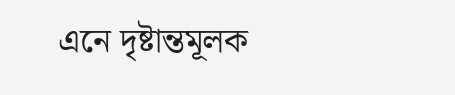এনে দৃষ্টান্তমূলক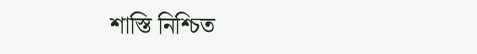শাস্তি নিশ্চিত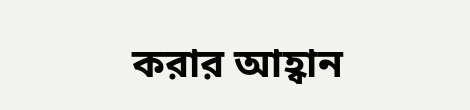করার আহ্বান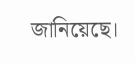জানিয়েছে।